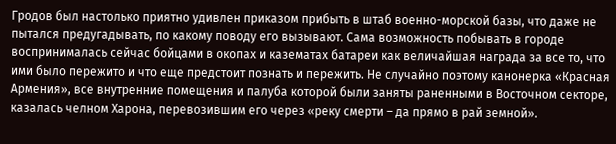Гродов был настолько приятно удивлен приказом прибыть в штаб военно-морской базы, что даже не пытался предугадывать, по какому поводу его вызывают. Сама возможность побывать в городе воспринималась сейчас бойцами в окопах и казематах батареи как величайшая награда за все то, что ими было пережито и что еще предстоит познать и пережить. Не случайно поэтому канонерка «Красная Армения», все внутренние помещения и палуба которой были заняты раненными в Восточном секторе, казалась челном Харона, перевозившим его через «реку смерти – да прямо в рай земной».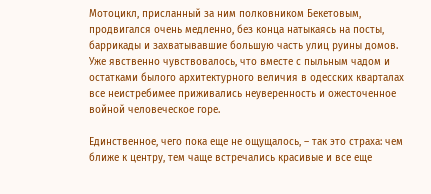Мотоцикл, присланный за ним полковником Бекетовым, продвигался очень медленно, без конца натыкаясь на посты, баррикады и захватывавшие большую часть улиц руины домов. Уже явственно чувствовалось, что вместе с пыльным чадом и остатками былого архитектурного величия в одесских кварталах все неистребимее приживались неуверенность и ожесточенное войной человеческое горе.

Единственное, чего пока еще не ощущалось, – так это страха: чем ближе к центру, тем чаще встречались красивые и все еще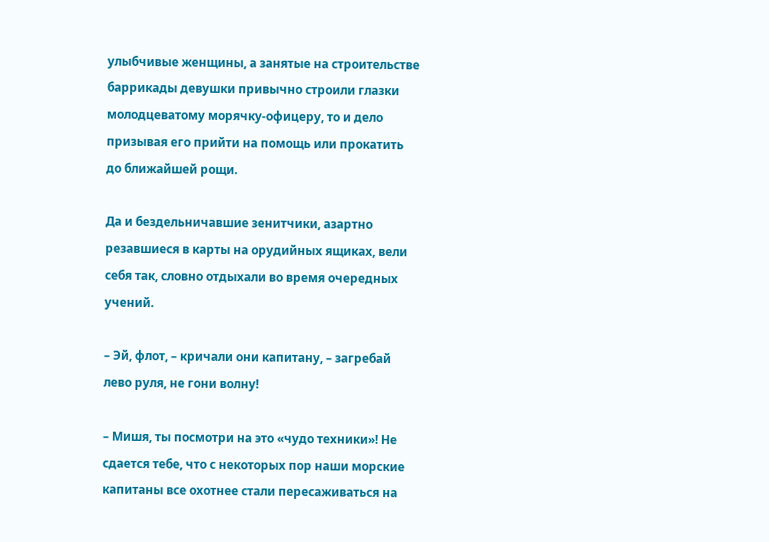улыбчивые женщины, а занятые на строительстве баррикады девушки привычно строили глазки молодцеватому морячку-офицеру, то и дело призывая его прийти на помощь или прокатить до ближайшей рощи.

Да и бездельничавшие зенитчики, азартно резавшиеся в карты на орудийных ящиках, вели себя так, словно отдыхали во время очередных учений.

– Эй, флот, – кричали они капитану, – загребай лево руля, не гони волну!

– Мишя, ты посмотри на это «чудо техники»! Не сдается тебе, что с некоторых пор наши морские капитаны все охотнее стали пересаживаться на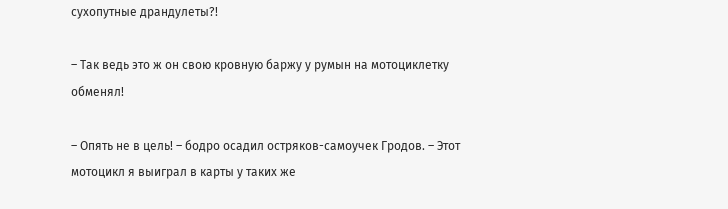сухопутные драндулеты?!

– Так ведь это ж он свою кровную баржу у румын на мотоциклетку обменял!

– Опять не в цель! – бодро осадил остряков-самоучек Гродов. – Этот мотоцикл я выиграл в карты у таких же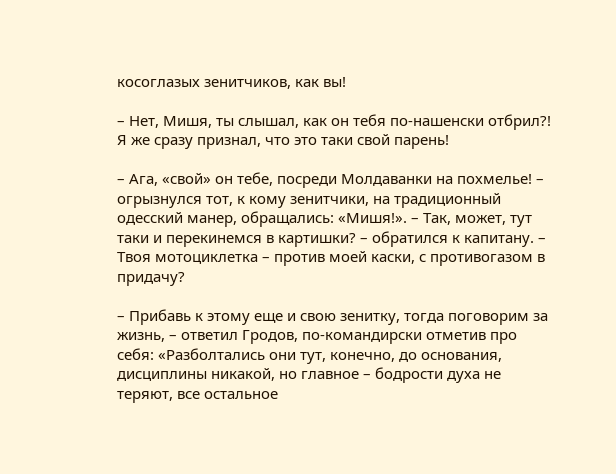косоглазых зенитчиков, как вы!

– Нет, Мишя, ты слышал, как он тебя по-нашенски отбрил?! Я же сразу признал, что это таки свой парень!

– Ага, «свой» он тебе, посреди Молдаванки на похмелье! – огрызнулся тот, к кому зенитчики, на традиционный одесский манер, обращались: «Мишя!». – Так, может, тут таки и перекинемся в картишки? – обратился к капитану. – Твоя мотоциклетка – против моей каски, с противогазом в придачу?

– Прибавь к этому еще и свою зенитку, тогда поговорим за жизнь, – ответил Гродов, по-командирски отметив про себя: «Разболтались они тут, конечно, до основания, дисциплины никакой, но главное – бодрости духа не теряют, все остальное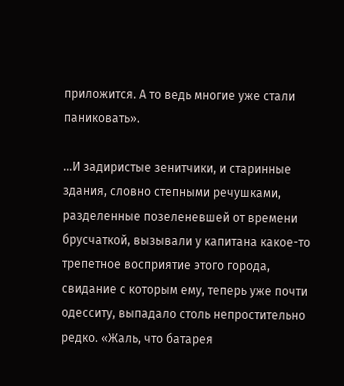приложится. А то ведь многие уже стали паниковать».

…И задиристые зенитчики, и старинные здания, словно степными речушками, разделенные позеленевшей от времени брусчаткой, вызывали у капитана какое-то трепетное восприятие этого города, свидание с которым ему, теперь уже почти одесситу, выпадало столь непростительно редко. «Жаль, что батарея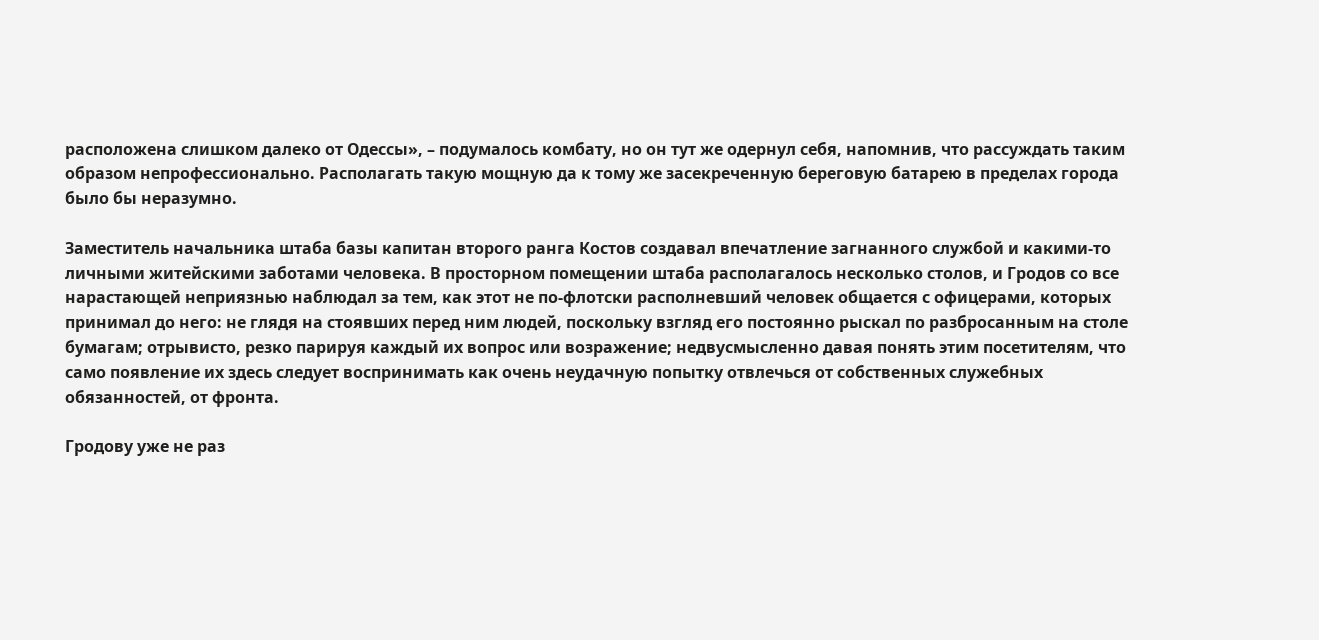расположена слишком далеко от Одессы», – подумалось комбату, но он тут же одернул себя, напомнив, что рассуждать таким образом непрофессионально. Располагать такую мощную да к тому же засекреченную береговую батарею в пределах города было бы неразумно.

Заместитель начальника штаба базы капитан второго ранга Костов создавал впечатление загнанного службой и какими-то личными житейскими заботами человека. В просторном помещении штаба располагалось несколько столов, и Гродов со все нарастающей неприязнью наблюдал за тем, как этот не по-флотски располневший человек общается с офицерами, которых принимал до него: не глядя на стоявших перед ним людей, поскольку взгляд его постоянно рыскал по разбросанным на столе бумагам; отрывисто, резко парируя каждый их вопрос или возражение; недвусмысленно давая понять этим посетителям, что само появление их здесь следует воспринимать как очень неудачную попытку отвлечься от собственных служебных обязанностей, от фронта.

Гродову уже не раз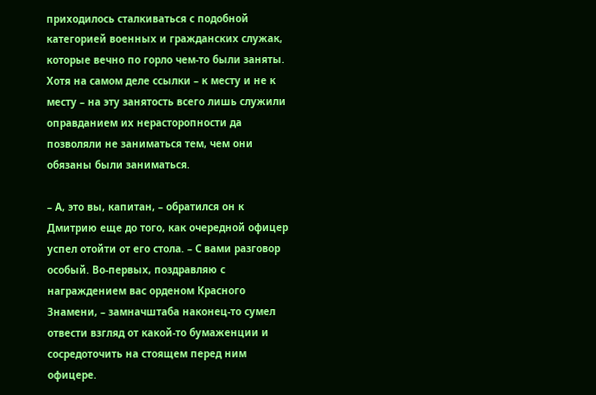приходилось сталкиваться с подобной категорией военных и гражданских служак, которые вечно по горло чем-то были заняты. Хотя на самом деле ссылки – к месту и не к месту – на эту занятость всего лишь служили оправданием их нерасторопности да позволяли не заниматься тем, чем они обязаны были заниматься.

– А, это вы, капитан, – обратился он к Дмитрию еще до того, как очередной офицер успел отойти от его стола. – С вами разговор особый. Во-первых, поздравляю с награждением вас орденом Красного Знамени, – замначштаба наконец-то сумел отвести взгляд от какой-то бумаженции и сосредоточить на стоящем перед ним офицере.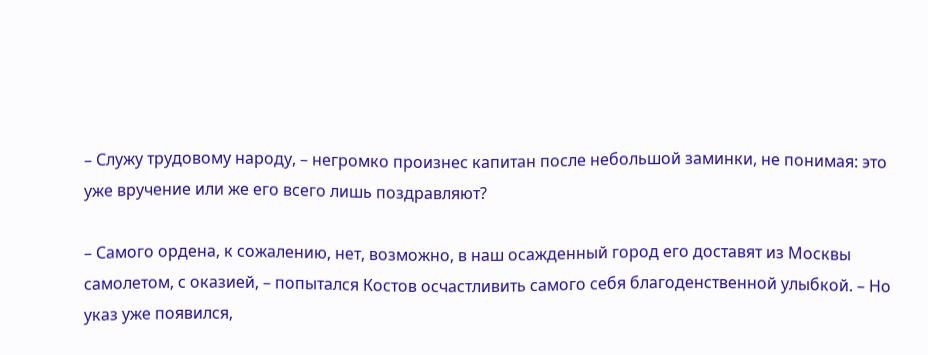– Служу трудовому народу, – негромко произнес капитан после небольшой заминки, не понимая: это уже вручение или же его всего лишь поздравляют?

– Самого ордена, к сожалению, нет, возможно, в наш осажденный город его доставят из Москвы самолетом, с оказией, – попытался Костов осчастливить самого себя благоденственной улыбкой. – Но указ уже появился,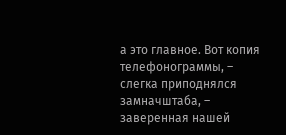а это главное. Вот копия телефонограммы, – слегка приподнялся замначштаба, – заверенная нашей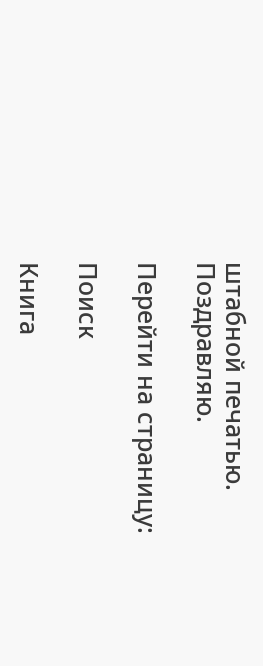штабной печатью. Поздравляю.

Перейти на страницу:

Поиск

Книга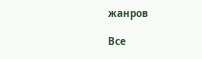жанров

Все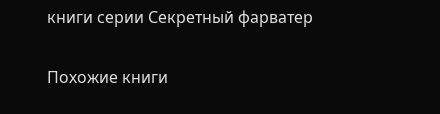книги серии Секретный фарватер

Похожие книги